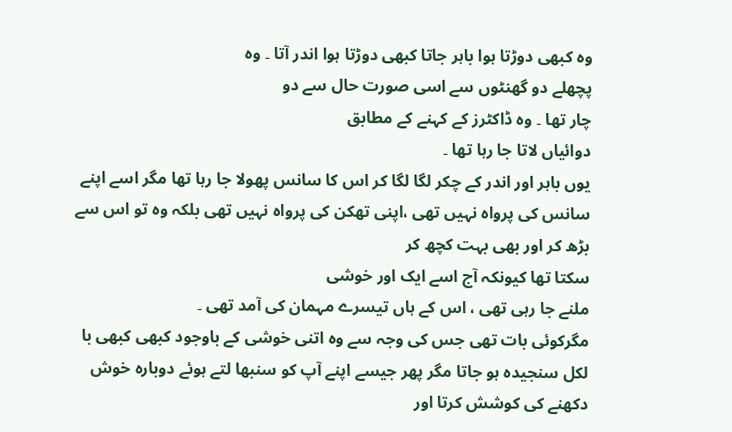وہ کبھی دوڑتا ہوا باہر جاتا کبھی دوڑتا ہوا اندر آتا ۔ وہ
پچھلے دو گھنٹوں سے اسی صورت حال سے دو
چار تھا ۔ وہ ڈاکٹرز کے کہنے کے مطابق
دوائیاں لاتا جا رہا تھا ۔
یوں باہر اور اندر کے چکر لگا لگا کر اس کا سانس پھولا جا رہا تھا مگر اسے اپنے سانس کی پرواہ نہیں تھی ،اپنی تھکن کی پرواہ نہیں تھی بلکہ وہ تو اس سے بڑھ کر اور بھی بہت کچھ کر
سکتا تھا کیونکہ آج اسے ایک اور خوشی
ملنے جا رہی تھی ، اس کے ہاں تیسرے مہمان کی آمد تھی ۔
مگرکوئی بات تھی جس کی وجہ سے وہ اتنی خوشی کے باوجود کبھی کبھی با لکل سنجیدہ ہو جاتا مگر پھر جیسے اپنے آپ کو سنبھا لتے ہوئے دوبارہ خوش دکھنے کی کوشش کرتا اور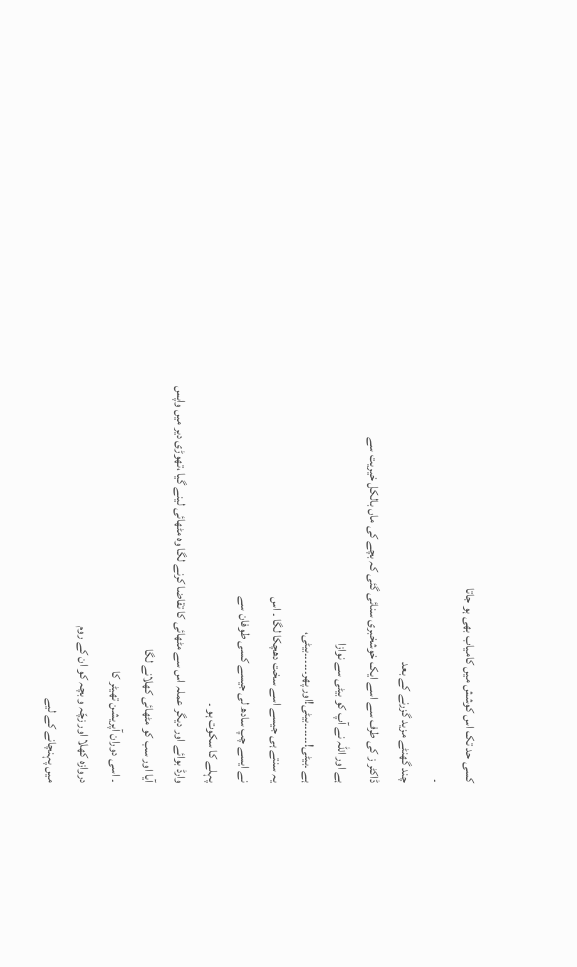کسی حد تک اس کوشش میں کامیاب بھی ہو جاتا
۔
چند گھنٹے مزید گزرنے کے بعد
ڈاکٹر ز کی طرف سے اسے ایک خوشخبری سنائی گئی کہ بچے کی ماں بالکل خیریت سے
ہے اور اللہ نے آپ کو بیٹی سے نوازا
ہے ۔بیٹی!۔۔۔۔۔۔بیٹی!اور پھر۔۔۔۔۔۔بیٹی،
یہ سنتے ہی جیسے اسے سخت دھچکا لگا ۔ اس
نے ایسے چپ سادھ لی جیسے کسی طوفان سے
پہلے کا سکوت ہو ۔
وارڈ بوائے اور دیگر عملہ اس سے مٹھائی کا تقاضا کرنے لگا وہ مٹھائی لینے گیا ،تھوڑی دیر میں واپس
آیا اور سب کو مٹھائی کھلانے لگا
۔ اسی دوران آپریشن تھیٹر کا
دروازہ کھلا اور زچّہ و بچہ کو ان کے روم
میں پہنچانے کے لیے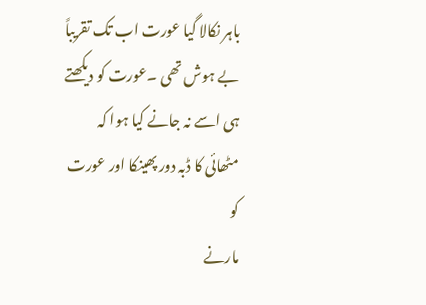باہر نکالا گیا عورت اب تک تقریباً بے ہوش تھی ۔عورت کو دیکھتے ہی اسے نہ جانے کیا ہوا کہ
مٹھائی کا ڈبہ دور پھینکا اور عورت کو
مارنے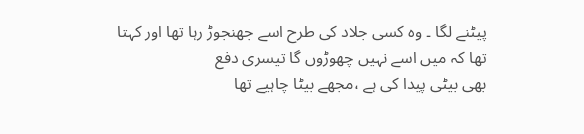پیٹنے لگا ۔ وہ کسی جلاد کی طرح اسے جھنجوڑ رہا تھا اور کہتا
تھا کہ میں اسے نہیں چھوڑوں گا تیسری دفع
بھی بیٹی پیدا کی ہے ،مجھے بیٹا چاہیے تھا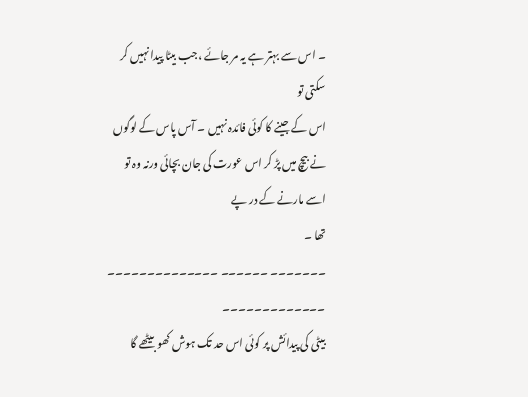۔ اس سے بہتر ہے یہ مر جائے ،جب بیٹا پیدا نہیں کر سکتی تو
اس کے جینے کا کوئی فائدہ نہیں ۔ آس پاس کے لوگوں نے بیچ میں پڑ کر اس عورت کی جان بچائی ورنہ وہ تو اسے مارنے کے در پے
تھا ۔
۔۔۔۔۔۔۔ ۔۔۔۔۔۔ ۔۔۔۔۔۔۔۔۔۔۔۔۔۔ ۔۔۔۔۔۔۔۔۔۔۔۔۔
بیٹی کی پیدائش پر کوئی اس حد تک ہوش کھو بیٹھے گا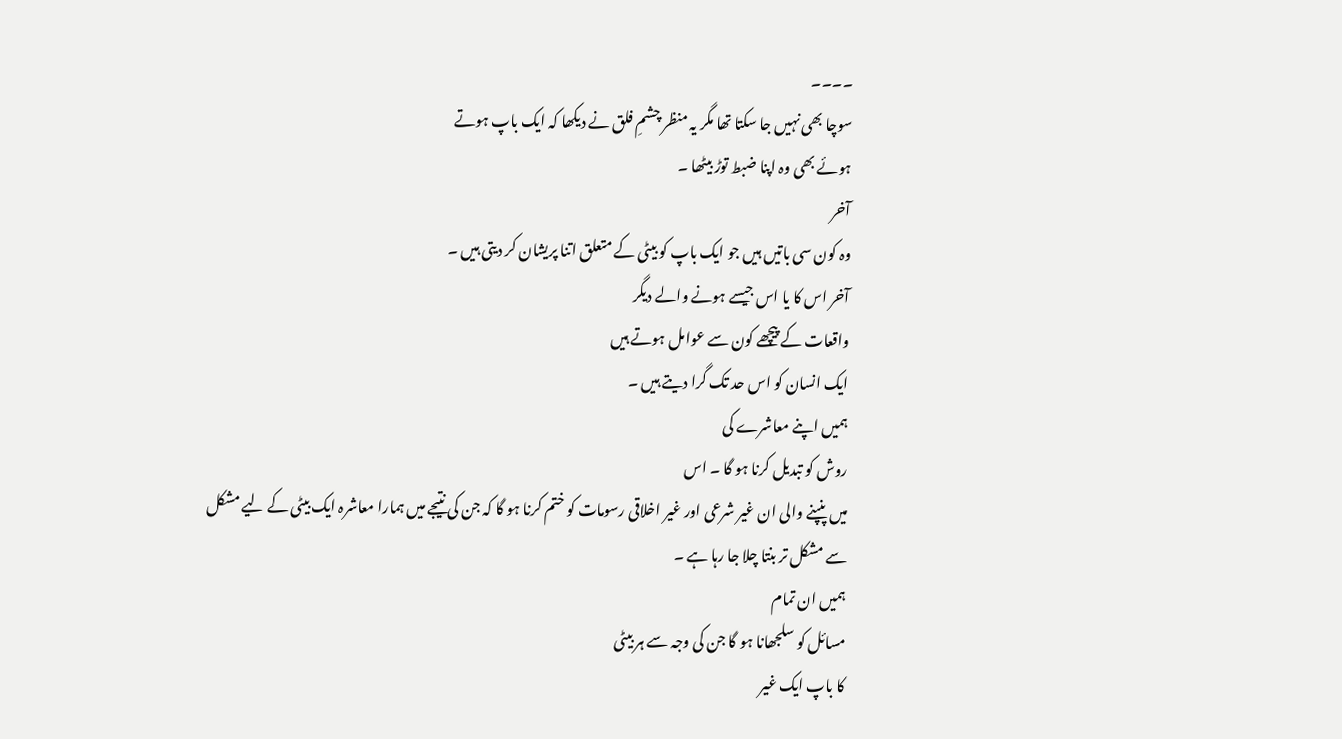۔۔۔۔
سوچا بھی نہیں جا سکتا تھا مگر یہ منظر چشمِ فلق نے دیکھا کہ ایک باپ ہوتے
ہوئے بھی وہ اپنا ضبط توڑ بیٹھا ۔
آخر
وہ کون سی باتیں ہیں جو ایک باپ کو بیٹی کے متعلق اتنا پریشان کر دیتی ہیں ۔
آخر اس کا یا اس جیسے ہونے والے دیگر
واقعات کے پیچھے کون سے عوامل ہوتے ہیں
ایک انسان کو اس حد تک گرا دیتے ہیں ۔
ہمیں اپنے معاشرے کی
روش کو تبدیل کرنا ہو گا ۔ اس
میں پنپنے والی ان غیر شرعی اور غیر اخلاقی رسومات کو ختم کرنا ہو گا کہ جن کی نتیجے میں ہمارا معاشرہ ایک بیٹی کے لیے مشکل
سے مشکل تر بنتا چلا جا رہا ہے ۔
ہمیں ان تمام
مسائل کو سلجھانا ہو گا جن کی وجہ سے ہر بیٹی
کا باپ ایک غیر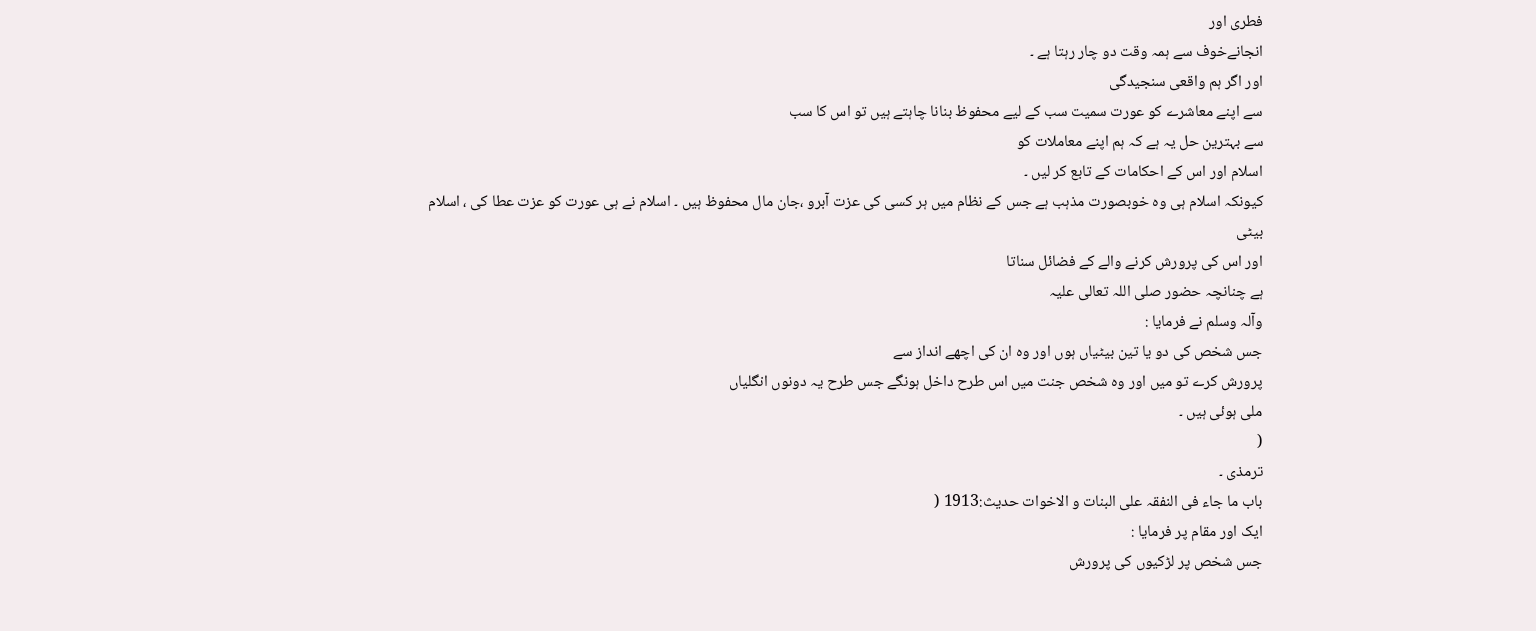فطری اور
انجانےخوف سے ہمہ وقت دو چار رہتا ہے ۔
اور اگر ہم واقعی سنجیدگی
سے اپنے معاشرے کو عورت سمیت سب کے لیے محفوظ بنانا چاہتے ہیں تو اس کا سب
سے بہترین حل یہ ہے کہ ہم اپنے معاملات کو
اسلام اور اس کے احکامات کے تابع کر لیں ۔
کیونکہ اسلام ہی وہ خوبصورت مذہب ہے جس کے نظام میں ہر کسی کی عزت آبرو ،جان مال محفوظ ہیں ۔ اسلام نے ہی عورت کو عزت عطا کی ، اسلام بیٹی
اور اس کی پرورش کرنے والے کے فضائل سناتا
ہے چنانچہ حضور صلی اللہ تعالی علیہ
وآلہ وسلم نے فرمایا :
جس شخص کی دو یا تین بیٹیاں ہوں اور وہ ان کی اچھے انداز سے
پرورش کرے تو میں اور وہ شخص جنت میں اس طرح داخل ہونگے جس طرح یہ دونوں انگلیاں
ملی ہوئی ہیں ۔
(
ترمذی ۔
باب ما جاء فی النفقہ علی البنات و الاخوات حدیث:1913 (
ایک اور مقام پر فرمایا :
جس شخص پر لڑکیوں کی پرورش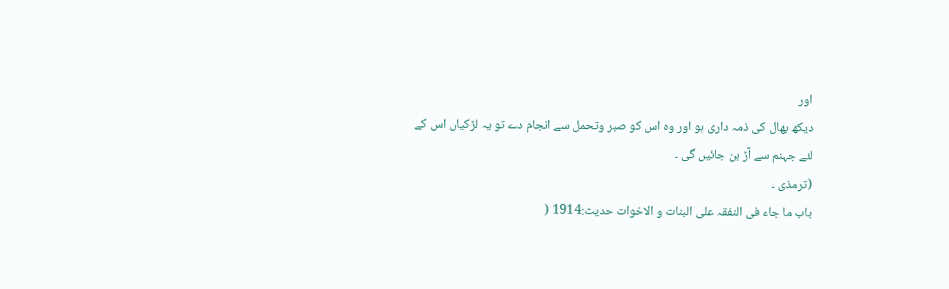اور
دیکھ بھال کی ذمہ داری ہو اور وہ اس کو صبر وتحمل سے انجام دے تو یہ لڑکیاں اس کے
لئے جہنم سے آڑ بن جائیں گی ۔
(ترمذی ۔
باب ما جاء فی النفقہ علی البنات و الاخوات حدیث:1914 (